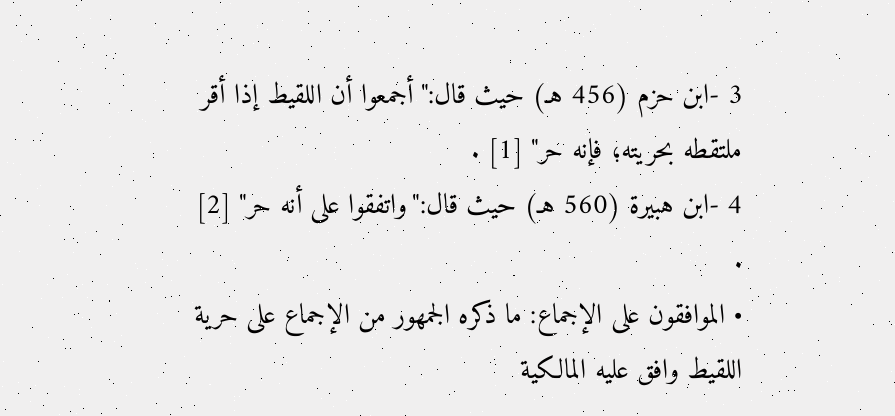3 -ابن حزم (456 هـ) حيث قال:"أجمعوا أن اللقيط إذا أقر ملتقطه بحريته؛ فإنه حر" [1] .
4 -ابن هبيرة (560 هـ) حيث قال:"واتفقوا على أنه حر" [2] .
• الموافقون على الإجماع: ما ذكره الجمهور من الإجماع على حرية اللقيط وافق عليه المالكية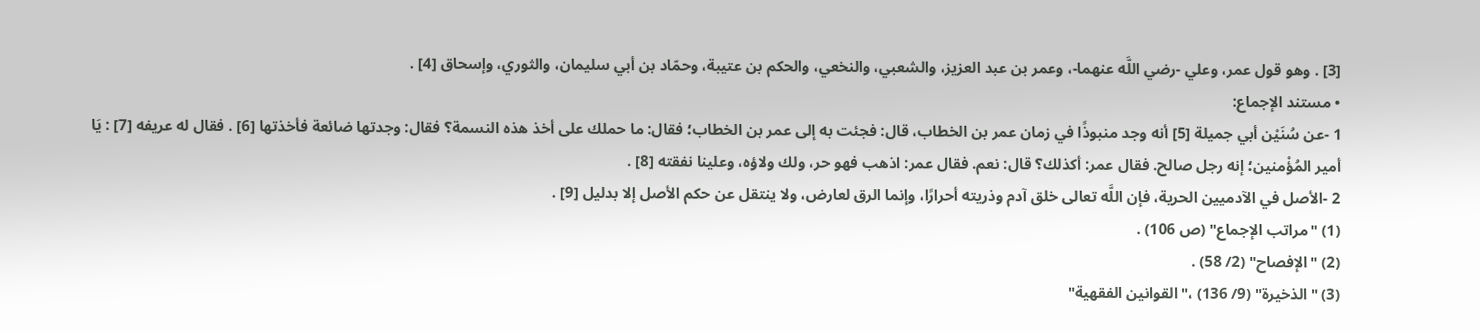[3] . وهو قول عمر، وعلي -رضي اللَّه عنهما-، وعمر بن عبد العزيز، والشعبي، والنخعي، والحكم بن عتيبة، وحمّاد بن أبي سليمان، والثوري، وإسحاق [4] .
• مستند الإجماع:
1 -عن سُنَيْن أبي جميلة [5] أنه وجد منبوذًا في زمان عمر بن الخطاب، قال: فجئت به إلى عمر بن الخطاب؛ فقال: ما حملك على أخذ هذه النسمة؟ فقال: وجدتها ضائعة فأخذتها [6] . فقال له عريفه [7] : يَا أمير المُؤْمنين؛ إنه رجل صالح. فقال عمر: أكذلك؟ قال: نعم. فقال عمر: اذهب فهو حر، ولك ولاؤه، وعلينا نفقته [8] .
2 -الأصل في الآدميين الحرية، فإن اللَّه تعالى خلق آدم وذريته أحرارًا، وإنما الرق لعارض، ولا ينتقل عن حكم الأصل إلا بدليل [9] .
(1) "مراتب الإجماع" (ص 106) .
(2) "الإفصاح" (2/ 58) .
(3) "الذخيرة" (9/ 136) ،"القوانين الفقهية"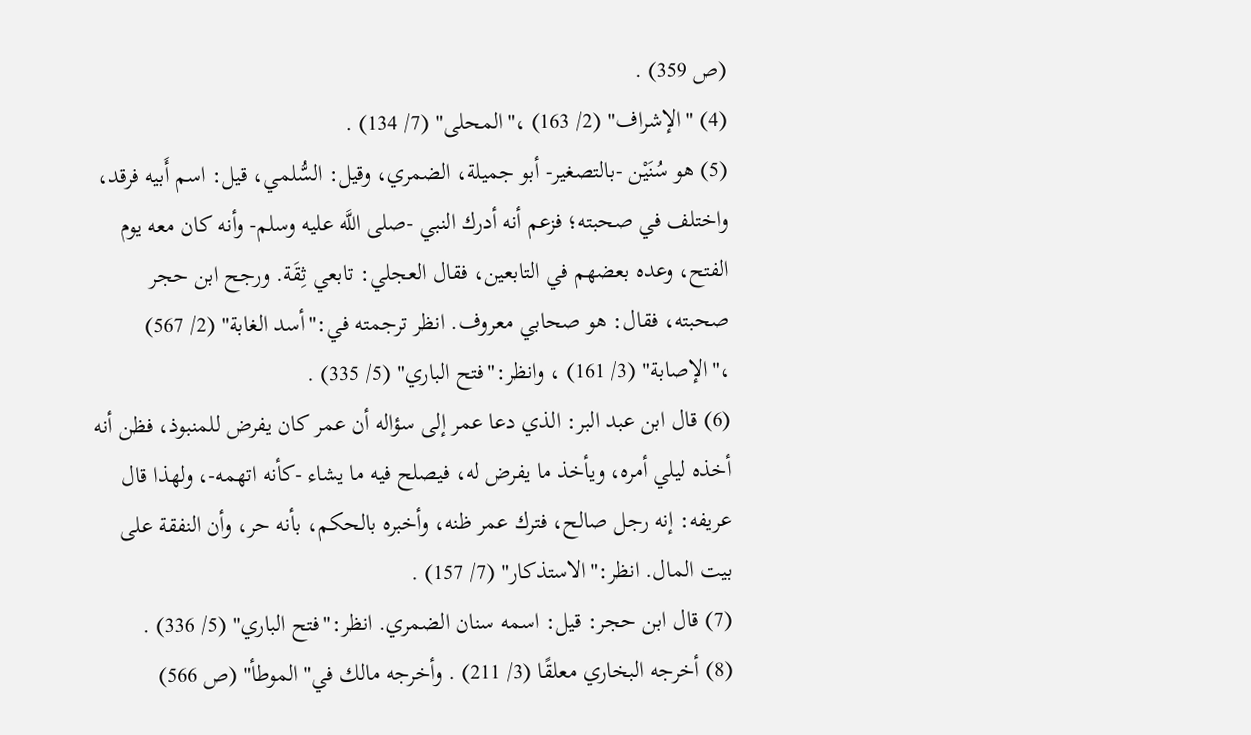(ص 359) .
(4) "الإشراف" (2/ 163) ،"المحلى" (7/ 134) .
(5) هو سُنَيْن -بالتصغير- أبو جميلة، الضمري، وقيل: السُّلمي، قيل: اسم أَبيه فرقد، واختلف في صحبته؛ فزعم أنه أدرك النبي -صلى اللَّه عليه وسلم- وأنه كان معه يوم الفتح، وعده بعضهم في التابعين، فقال العجلي: تابعي ثِقَة. ورجح ابن حجر صحبته، فقال: هو صحابي معروف. انظر ترجمته في:"أسد الغابة" (2/ 567) ،"الإصابة" (3/ 161) ، وانظر:"فتح الباري" (5/ 335) .
(6) قال ابن عبد البر: الذي دعا عمر إلى سؤاله أن عمر كان يفرض للمنبوذ، فظن أنه أخذه ليلي أمره، ويأخذ ما يفرض له، فيصلح فيه ما يشاء -كأنه اتهمه-، ولهذا قال عريفه: إنه رجل صالح، فترك عمر ظنه، وأخبره بالحكم، بأنه حر، وأن النفقة على بيت المال. انظر:"الاستذكار" (7/ 157) .
(7) قال ابن حجر: قيل: اسمه سنان الضمري. انظر:"فتح الباري" (5/ 336) .
(8) أخرجه البخاري معلقًا (3/ 211) . وأخرجه مالك في"الموطأ" (ص 566)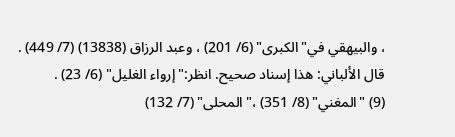، والبيهقي في"الكبرى" (6/ 201) ، وعبد الرزاق (13838) (7/ 449) .
قال الألباني: هذا إسناد صحيح. انظر:"إرواء الغليل" (6/ 23) .
(9) "المغني" (8/ 351) ،"المحلى" (7/ 132)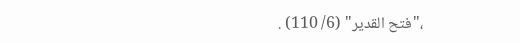،"فتح القدير" (6/ 110) .